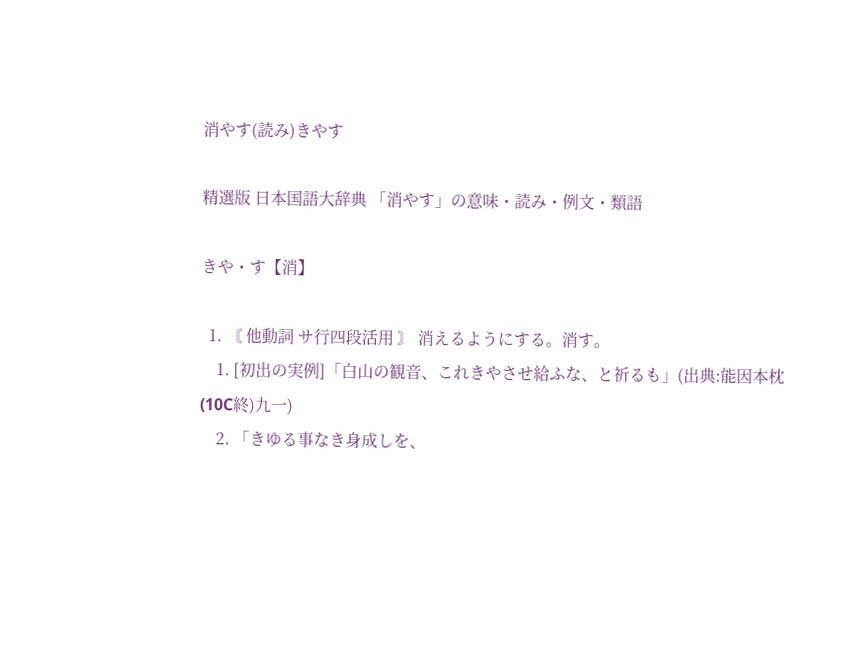消やす(読み)きやす

精選版 日本国語大辞典 「消やす」の意味・読み・例文・類語

きや・す【消】

  1. 〘 他動詞 サ行四段活用 〙 消えるようにする。消す。
    1. [初出の実例]「白山の観音、これきやさせ給ふな、と祈るも」(出典:能因本枕(10C終)九一)
    2. 「きゆる事なき身成しを、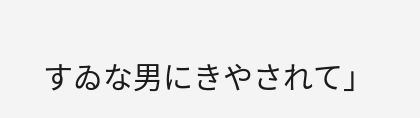すゐな男にきやされて」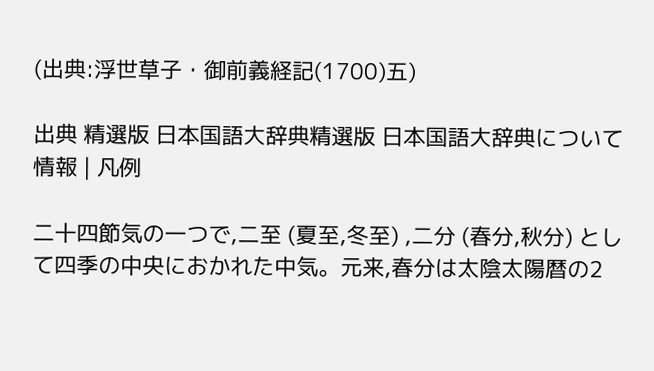(出典:浮世草子・御前義経記(1700)五)

出典 精選版 日本国語大辞典精選版 日本国語大辞典について 情報 | 凡例

二十四節気の一つで,二至 (夏至,冬至) ,二分 (春分,秋分) として四季の中央におかれた中気。元来,春分は太陰太陽暦の2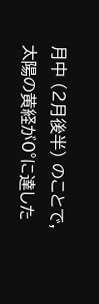月中 (2月後半) のことで,太陽の黄経が0°に達した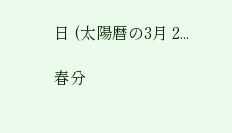日 (太陽暦の3月 2...

春分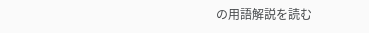の用語解説を読む